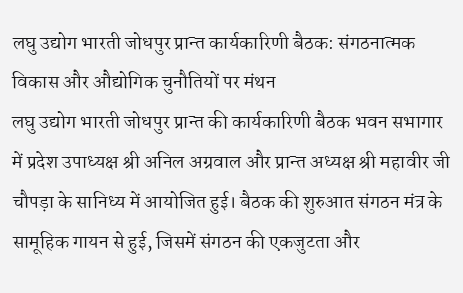लघु उद्योग भारती जोधपुर प्रान्त कार्यकारिणी बैठक: संगठनात्मक विकास और औद्योगिक चुनौतियों पर मंथन
लघु उद्योग भारती जोधपुर प्रान्त की कार्यकारिणी बैठक भवन सभागार में प्रदेश उपाध्यक्ष श्री अनिल अग्रवाल और प्रान्त अध्यक्ष श्री महावीर जी चौपड़ा के सानिध्य में आयोजित हुई। बैठक की शुरुआत संगठन मंत्र के सामूहिक गायन से हुई, जिसमें संगठन की एकजुटता और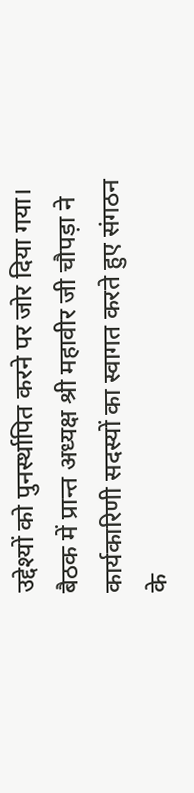उद्देश्यों को पुनर्स्थापित करने पर जोर दिया गया।
बैठक में प्रान्त अध्यक्ष श्री महावीर जी चौपड़ा ने कार्यकारिणी सदस्यों का स्वागत करते हुए संगठन के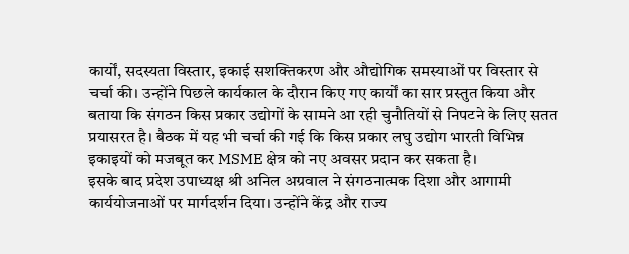कार्यों, सदस्यता विस्तार, इकाई सशक्तिकरण और औद्योगिक समस्याओं पर विस्तार से चर्चा की। उन्होंने पिछले कार्यकाल के दौरान किए गए कार्यों का सार प्रस्तुत किया और बताया कि संगठन किस प्रकार उद्योगों के सामने आ रही चुनौतियों से निपटने के लिए सतत प्रयासरत है। बैठक में यह भी चर्चा की गई कि किस प्रकार लघु उद्योग भारती विभिन्न इकाइयों को मजबूत कर MSME क्षेत्र को नए अवसर प्रदान कर सकता है।
इसके बाद प्रदेश उपाध्यक्ष श्री अनिल अग्रवाल ने संगठनात्मक दिशा और आगामी कार्ययोजनाओं पर मार्गदर्शन दिया। उन्होंने केंद्र और राज्य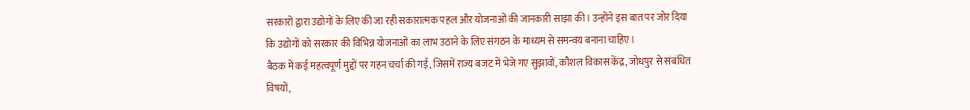सरकारों द्वारा उद्योगों के लिए की जा रही सकारात्मक पहल और योजनाओं की जानकारी साझा की। उन्होंने इस बात पर जोर दिया कि उद्योगों को सरकार की विभिन्न योजनाओं का लाभ उठाने के लिए संगठन के माध्यम से समन्वय बनाना चाहिए।
बैठक में कई महत्वपूर्ण मुद्दों पर गहन चर्चा की गई, जिसमें राज्य बजट में भेजे गए सुझावों, कौशल विकास केंद्र, जोधपुर से संबंधित विषयों,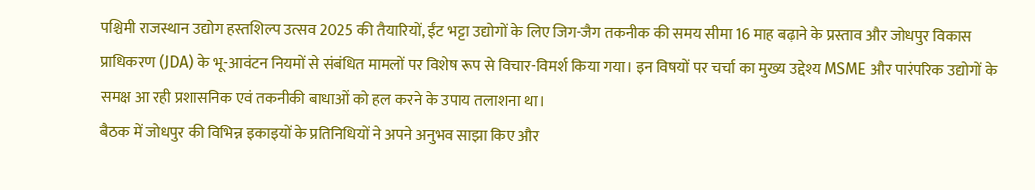पश्चिमी राजस्थान उद्योग हस्तशिल्प उत्सव 2025 की तैयारियों, ईंट भट्टा उद्योगों के लिए जिग-जैग तकनीक की समय सीमा 16 माह बढ़ाने के प्रस्ताव और जोधपुर विकास प्राधिकरण (JDA) के भू-आवंटन नियमों से संबंधित मामलों पर विशेष रूप से विचार-विमर्श किया गया। इन विषयों पर चर्चा का मुख्य उद्देश्य MSME और पारंपरिक उद्योगों के समक्ष आ रही प्रशासनिक एवं तकनीकी बाधाओं को हल करने के उपाय तलाशना था।
बैठक में जोधपुर की विभिन्न इकाइयों के प्रतिनिधियों ने अपने अनुभव साझा किए और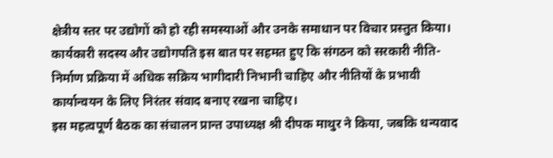क्षेत्रीय स्तर पर उद्योगों को हो रही समस्याओं और उनके समाधान पर विचार प्रस्तुत किया। कार्यकारी सदस्य और उद्योगपति इस बात पर सहमत हुए कि संगठन को सरकारी नीति-निर्माण प्रक्रिया में अधिक सक्रिय भागीदारी निभानी चाहिए और नीतियों के प्रभावी कार्यान्वयन के लिए निरंतर संवाद बनाए रखना चाहिए।
इस महत्वपूर्ण बैठक का संचालन प्रान्त उपाध्यक्ष श्री दीपक माथुर ने किया, जबकि धन्यवाद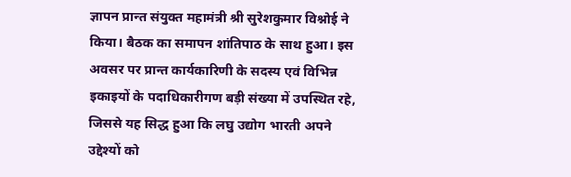ज्ञापन प्रान्त संयुक्त महामंत्री श्री सुरेशकुमार विश्नोई ने किया। बैठक का समापन शांतिपाठ के साथ हुआ। इस अवसर पर प्रान्त कार्यकारिणी के सदस्य एवं विभिन्न इकाइयों के पदाधिकारीगण बड़ी संख्या में उपस्थित रहे, जिससे यह सिद्ध हुआ कि लघु उद्योग भारती अपने उद्देश्यों को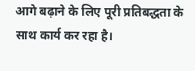आगे बढ़ाने के लिए पूरी प्रतिबद्धता के साथ कार्य कर रहा है।